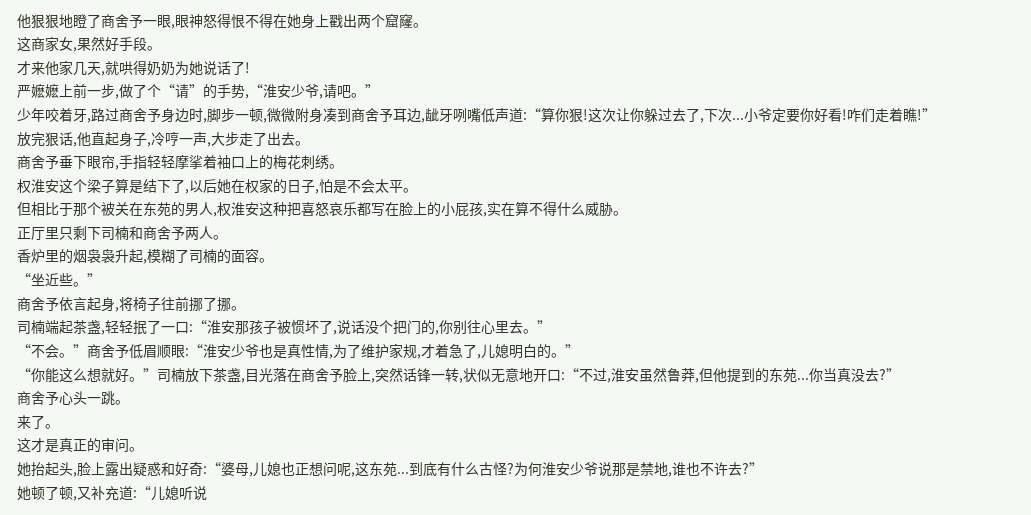他狠狠地瞪了商舍予一眼,眼神怒得恨不得在她身上戳出两个窟窿。
这商家女,果然好手段。
才来他家几天,就哄得奶奶为她说话了!
严嬷嬷上前一步,做了个“请”的手势,“淮安少爷,请吧。”
少年咬着牙,路过商舍予身边时,脚步一顿,微微附身凑到商舍予耳边,龇牙咧嘴低声道:“算你狠!这次让你躲过去了,下次...小爷定要你好看!咋们走着瞧!”
放完狠话,他直起身子,冷哼一声,大步走了出去。
商舍予垂下眼帘,手指轻轻摩挲着袖口上的梅花刺绣。
权淮安这个梁子算是结下了,以后她在权家的日子,怕是不会太平。
但相比于那个被关在东苑的男人,权淮安这种把喜怒哀乐都写在脸上的小屁孩,实在算不得什么威胁。
正厅里只剩下司楠和商舍予两人。
香炉里的烟袅袅升起,模糊了司楠的面容。
“坐近些。”
商舍予依言起身,将椅子往前挪了挪。
司楠端起茶盏,轻轻抿了一口:“淮安那孩子被惯坏了,说话没个把门的,你别往心里去。”
“不会。”商舍予低眉顺眼:“淮安少爷也是真性情,为了维护家规,才着急了,儿媳明白的。”
“你能这么想就好。”司楠放下茶盏,目光落在商舍予脸上,突然话锋一转,状似无意地开口:“不过,淮安虽然鲁莽,但他提到的东苑...你当真没去?”
商舍予心头一跳。
来了。
这才是真正的审问。
她抬起头,脸上露出疑惑和好奇:“婆母,儿媳也正想问呢,这东苑...到底有什么古怪?为何淮安少爷说那是禁地,谁也不许去?”
她顿了顿,又补充道:“儿媳听说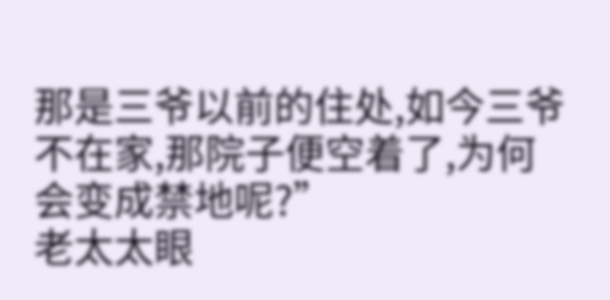那是三爷以前的住处,如今三爷不在家,那院子便空着了,为何会变成禁地呢?”
老太太眼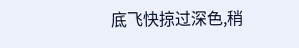底飞快掠过深色,稍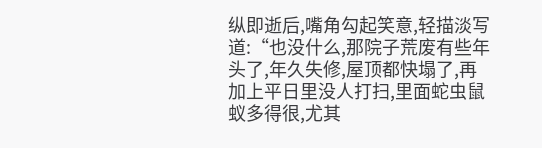纵即逝后,嘴角勾起笑意,轻描淡写道:“也没什么,那院子荒废有些年头了,年久失修,屋顶都快塌了,再加上平日里没人打扫,里面蛇虫鼠蚁多得很,尤其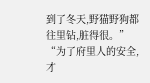到了冬天,野猫野狗都往里钻,脏得很。”
“为了府里人的安全,才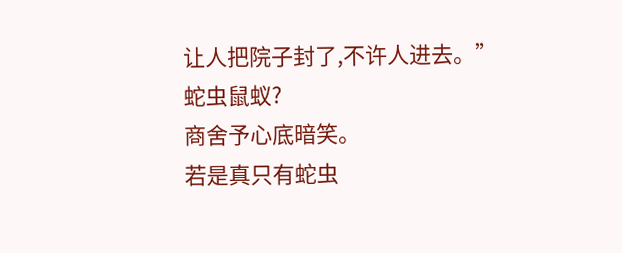让人把院子封了,不许人进去。”
蛇虫鼠蚁?
商舍予心底暗笑。
若是真只有蛇虫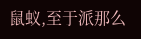鼠蚁,至于派那么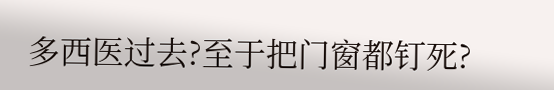多西医过去?至于把门窗都钉死?